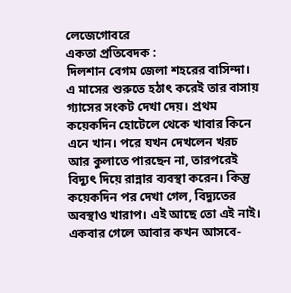লেজেগোবরে
একতা প্রতিবেদক :
দিলশান বেগম জেলা শহরের বাসিন্দা। এ মাসের শুরুতে হঠাৎ করেই তার বাসায় গ্যাসের সংকট দেখা দেয়। প্রথম কয়েকদিন হোটেলে থেকে খাবার কিনে এনে খান। পরে যখন দেখলেন খরচ আর কুলাতে পারছেন না, তারপরেই বিদ্যুৎ দিয়ে রান্নার ব্যবস্থা করেন। কিন্তু কয়েকদিন পর দেখা গেল, বিদ্যুতের অবস্থাও খারাপ। এই আছে তো এই নাই। একবার গেলে আবার কখন আসবে-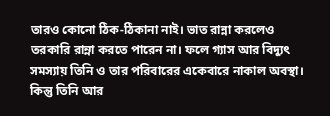তারও কোনো ঠিক-ঠিকানা নাই। ভাত রান্না করলেও তরকারি রান্না করতে পারেন না। ফলে গ্যাস আর বিদ্যুৎ সমস্যায় তিনি ও তার পরিবারের একেবারে নাকাল অবস্থা। কিন্তু তিনি আর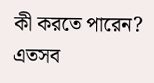কী করতে পারেন?
এতসব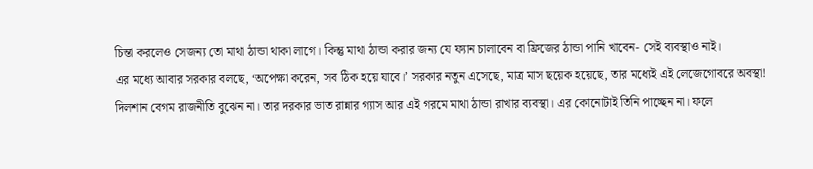চিন্তা করলেও সেজন্য তো মাথা ঠান্ডা থাকা লাগে। কিন্তু মাথা ঠান্ডা করার জন্য যে ফ্যান চালাবেন বা ফ্রিজের ঠান্ডা পানি খাবেন- সেই ব্যবস্থাও নাই।
এর মধ্যে আবার সরকার বলছে, ‘অপেক্ষা করেন, সব ঠিক হয়ে যাবে।’ সরকার নতুন এসেছে, মাত্র মাস ছয়েক হয়েছে, তার মধ্যেই এই লেজেগোবরে অবস্থা!
দিলশান বেগম রাজনীতি বুঝেন না। তার দরকার ভাত রান্নার গ্যাস আর এই গরমে মাথা ঠান্ডা রাখার ব্যবস্থা। এর কোনোটাই তিনি পাচ্ছেন না। ফলে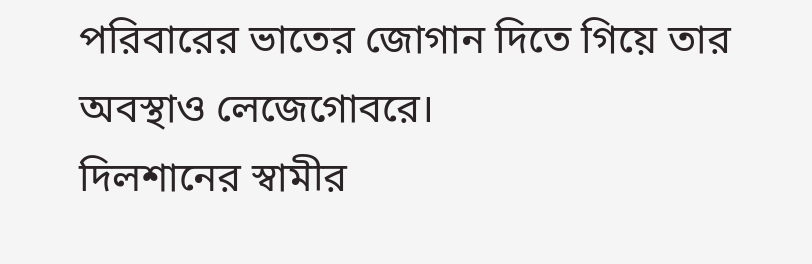পরিবারের ভাতের জোগান দিতে গিয়ে তার অবস্থাও লেজেগোবরে।
দিলশানের স্বামীর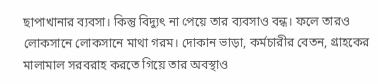ছাপাখানার ব্যবসা। কিন্তু বিদ্যুৎ না পেয়ে তার ব্যবসাও বন্ধ। ফলে তারও লোকসানে লোকসানে মাথা গরম। দোকান ভাড়া, কর্মচারীর বেতন, গ্রাহকের মালামাল সরবরাহ করতে গিয়ে তার অবস্থাও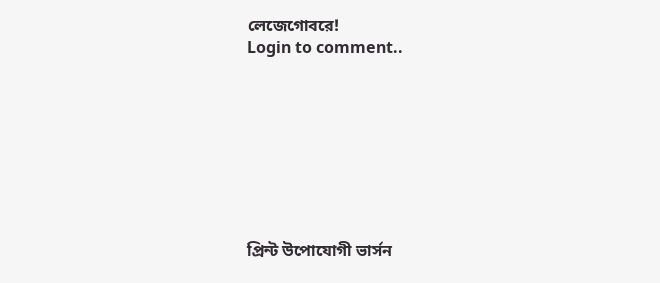লেজেগোবরে!
Login to comment..








প্রিন্ট উপোযোগী ভার্সন